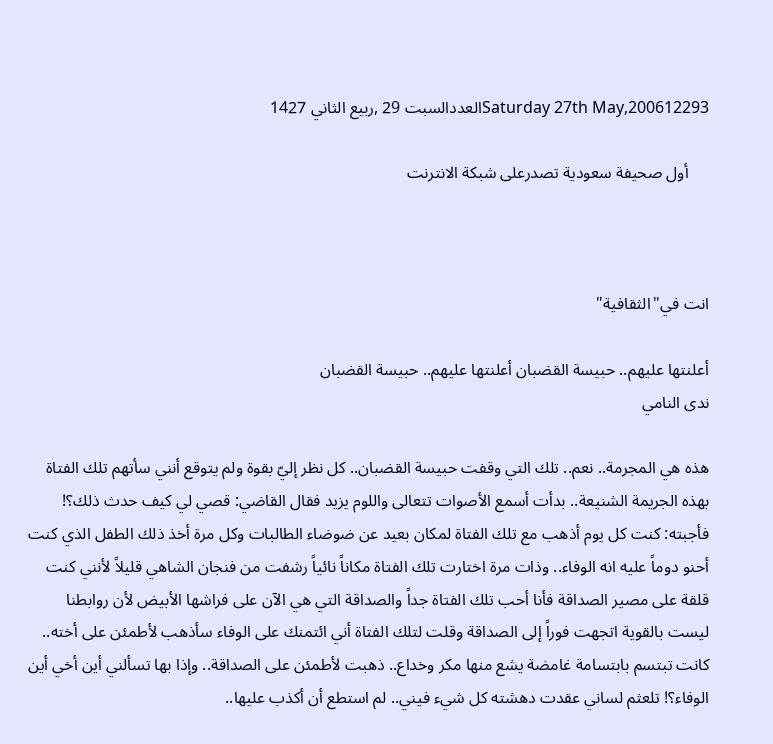Saturday 27th May,200612293العددالسبت 29 ,ربيع الثاني 1427

     أول صحيفة سعودية تصدرعلى شبكة الانترنت



انت في"الثقافية"

أعلنتها عليهم.. حبيسة القضبان أعلنتها عليهم.. حبيسة القضبان
ندى النامي

هذه هي المجرمة.. نعم.. تلك التي وقفت حبيسة القضبان.. كل نظر إليّ بقوة ولم يتوقع أنني سأتهم تلك الفتاة بهذه الجريمة الشنيعة.. بدأت أسمع الأصوات تتعالى واللوم يزيد فقال القاضي: قصي لي كيف حدث ذلك؟! فأجبته: كنت كل يوم أذهب مع تلك الفتاة لمكان بعيد عن ضوضاء الطالبات وكل مرة أخذ ذلك الطفل الذي كنت أحنو دوماً عليه انه الوفاء.. وذات مرة اختارت تلك الفتاة مكاناً نائياً رشفت من فنجان الشاهي قليلاً لأنني كنت قلقة على مصير الصداقة فأنا أحب تلك الفتاة جداً والصداقة التي هي الآن على فراشها الأبيض لأن روابطنا ليست بالقوية اتجهت فوراً إلى الصداقة وقلت لتلك الفتاة أني ائتمنك على الوفاء سأذهب لأطمئن على أخته.. كانت تبتسم بابتسامة غامضة يشع منها مكر وخداع.. ذهبت لأطمئن على الصداقة.. وإذا بها تسألني أين أخي أين الوفاء؟! تلعثم لساني عقدت دهشته كل شيء فيني.. لم استطع أن أكذب عليها..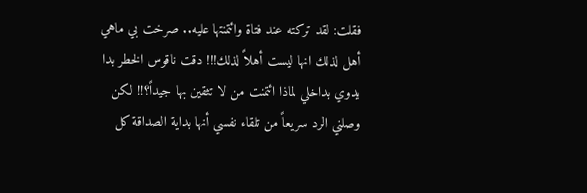فقلت: لقد تركته عند فتاة وائتمنتها عليه.. صرخت بي ماهي أهل لذلك انها ليست أهلاً لذلك!!! دقت ناقوس الخطر بدا يدوي بداخلي لماذا ائتمنت من لا تثقين بها جيداً؟!! لكن وصلني الرد سريعاً من تلقاء نفسي أنها بداية الصداقة كل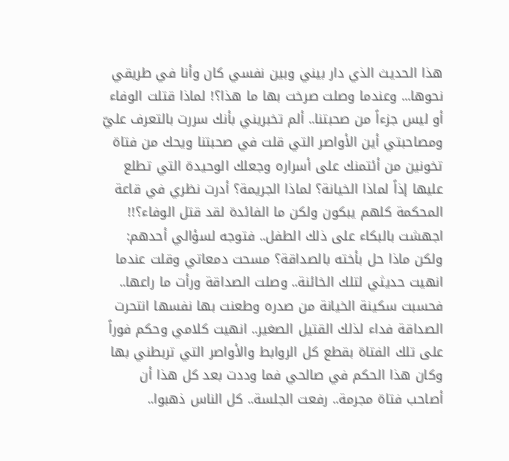هذا الحديث الذي دار بيني وبين نفسي كان وأنا في طريقي نحوها... وعندما وصلت صرخت بها ما هذا؟! لماذا قتلت الوفاء أو ليس جزءاً من صحبتنا.. ألم تخبريني بأنك سررت بالتعرف عليّ ومصاحبتي أين الأواصر التي قلت في صحبتنا ويحك من فتاة تخونين من أئتمنك على أسراره وجعلك الوحيدة التي تطلع عليها إذاً لماذا الخيانة؟ لماذا الجريمة؟ أدرت نظري في قاعة المحكمة كلهم يبكون ولكن ما الفائدة لقد قتل الوفاء؟!! اجهشت بالبكاء على ذلك الطفل.. فتوجه لسؤالي أحدهم: ولكن ماذا حل بأخته بالصداقة؟ مسحت دمعاتي وقلت عندما انهيت حديثي لتلك الخائنة.. وصلت الصداقة ورأت ما راعها.. فحسبت سكينة الخيانة من صدره وطعنت بها نفسها انتحرت الصداقة فداء لذلك القتيل الصغير.. انهيت كلامي وحكم فوراً على تلك الفتاة بقطع كل الروابط والأواصر التي تربطني بها وكان هذا الحكم في صالحي فما وددت بعد كل هذا أن أصاحب فتاة مجرمة.. رفعت الجلسة.. كل الناس ذهبوا..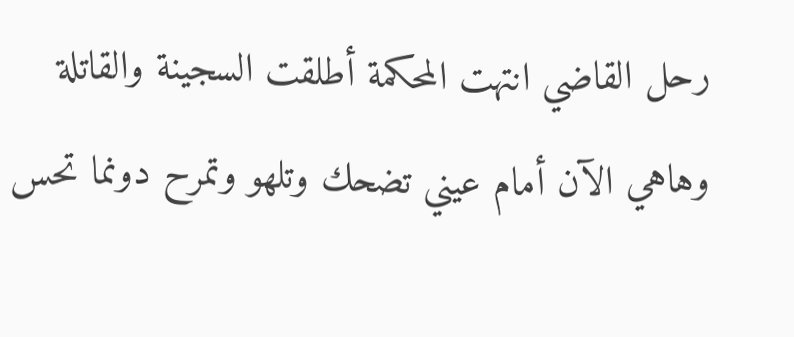رحل القاضي انتهت المحكمة أطلقت السجينة والقاتلة وهاهي الآن أمام عيني تضحك وتلهو وتمرح دونما تحس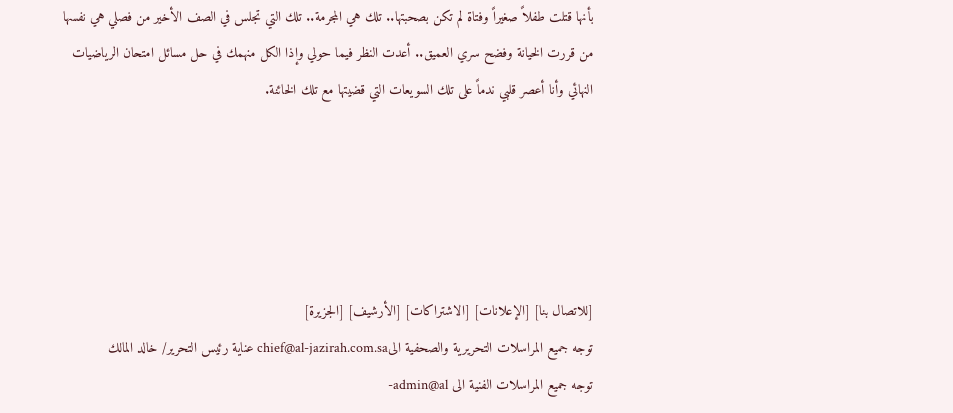بأنها قتلت طفلاً صغيراً وفتاة لم تكن بصحبتها.. تلك هي المجرمة.. تلك التي تجلس في الصف الأخير من فصلي هي نفسها من قررت الخيانة وفضح سري العميق.. أعدت النظر فيما حولي وإذا الكل منهمك في حل مسائل امتحان الرياضيات النهائي وأنا أعصر قلبي ندماً على تلك السويعات التي قضيتها مع تلك الخائنة.





[للاتصال بنا] [الإعلانات] [الاشتراكات] [الأرشيف] [الجزيرة]
توجه جميع المراسلات التحريرية والصحفية الىchief@al-jazirah.com.sa عناية رئيس التحرير/ خالد المالك
توجه جميع المراسلات الفنية الى admin@al-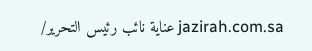jazirah.com.sa عناية نائب رئيس التحرير/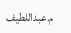م.عبداللطيف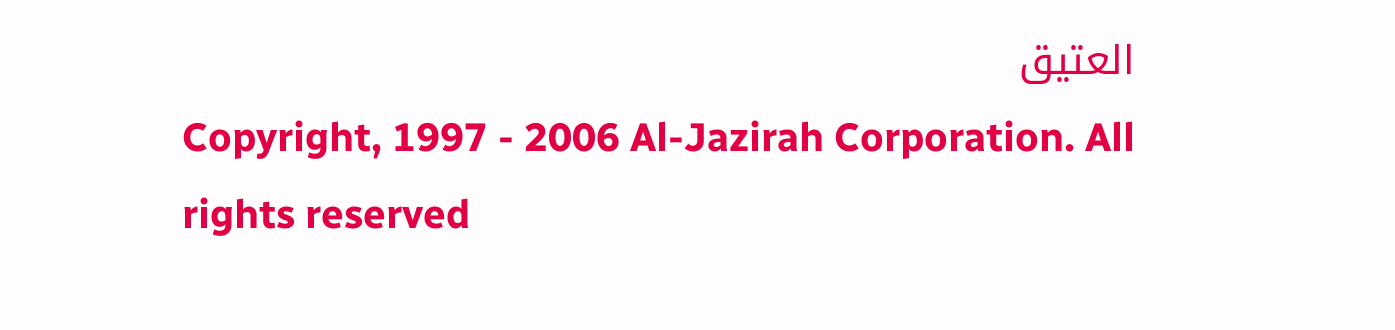العتيق
Copyright, 1997 - 2006 Al-Jazirah Corporation. All rights reserved